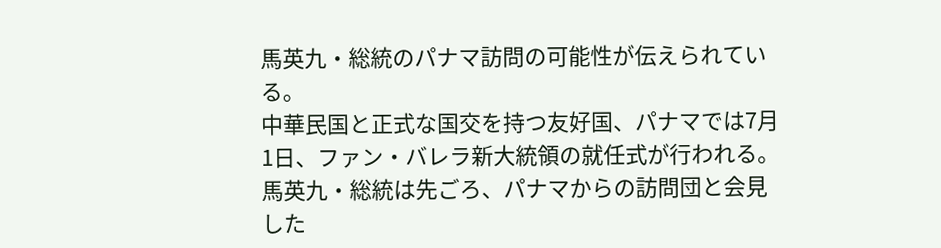馬英九・総統のパナマ訪問の可能性が伝えられている。
中華民国と正式な国交を持つ友好国、パナマでは7月1日、ファン・バレラ新大統領の就任式が行われる。馬英九・総統は先ごろ、パナマからの訪問団と会見した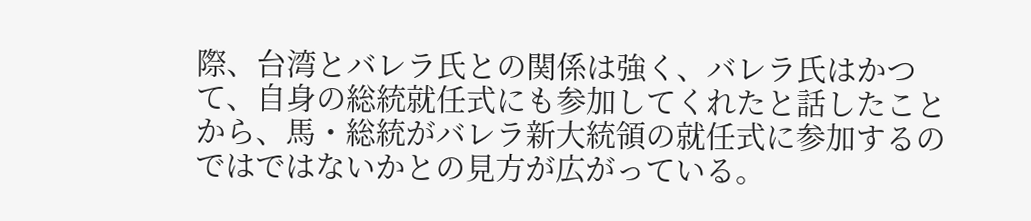際、台湾とバレラ氏との関係は強く、バレラ氏はかつて、自身の総統就任式にも参加してくれたと話したことから、馬・総統がバレラ新大統領の就任式に参加するのではではないかとの見方が広がっている。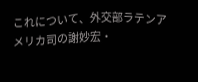これについて、外交部ラテンアメリカ司の謝妙宏・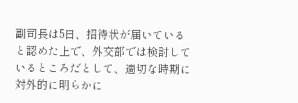副司長は5日、招待状が届いていると認めた上で、外交部では検討しているところだとして、適切な時期に対外的に明らかに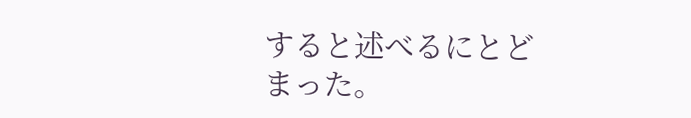すると述べるにとどまった。